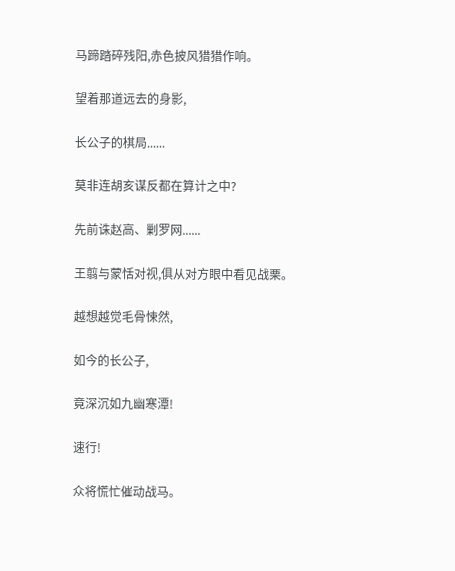马蹄踏碎残阳,赤色披风猎猎作响。

望着那道远去的身影,

长公子的棋局......

莫非连胡亥谋反都在算计之中?

先前诛赵高、剿罗网......

王翦与蒙恬对视,俱从对方眼中看见战栗。

越想越觉毛骨悚然,

如今的长公子,

竟深沉如九幽寒潭!

速行!

众将慌忙催动战马。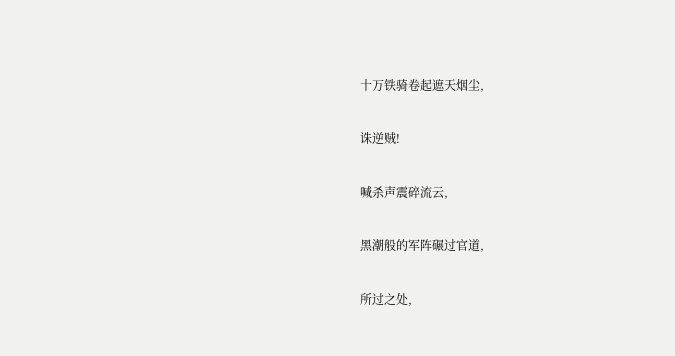十万铁骑卷起遮天烟尘,

诛逆贼!

喊杀声震碎流云,

黑潮般的军阵碾过官道,

所过之处,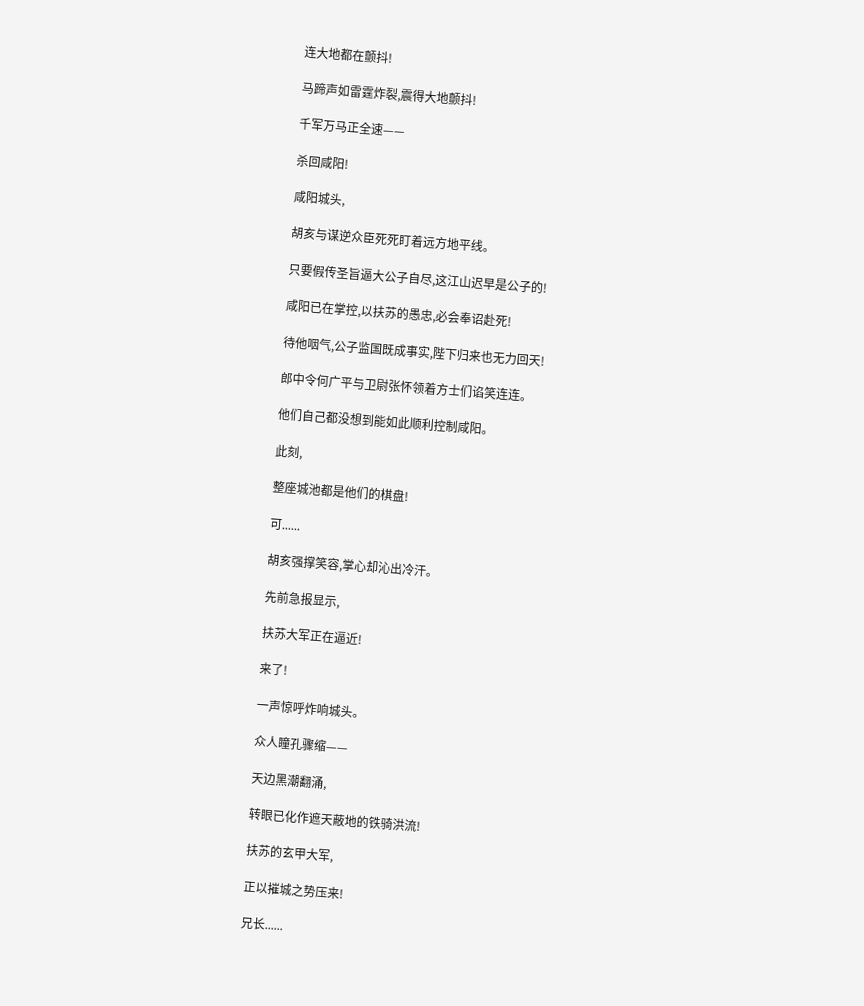连大地都在颤抖!

马蹄声如雷霆炸裂,震得大地颤抖!

千军万马正全速——

杀回咸阳!

咸阳城头,

胡亥与谋逆众臣死死盯着远方地平线。

只要假传圣旨逼大公子自尽,这江山迟早是公子的!

咸阳已在掌控,以扶苏的愚忠,必会奉诏赴死!

待他咽气,公子监国既成事实,陛下归来也无力回天!

郎中令何广平与卫尉张怀领着方士们谄笑连连。

他们自己都没想到能如此顺利控制咸阳。

此刻,

整座城池都是他们的棋盘!

可......

胡亥强撑笑容,掌心却沁出冷汗。

先前急报显示,

扶苏大军正在逼近!

来了!

一声惊呼炸响城头。

众人瞳孔骤缩——

天边黑潮翻涌,

转眼已化作遮天蔽地的铁骑洪流!

扶苏的玄甲大军,

正以摧城之势压来!

兄长......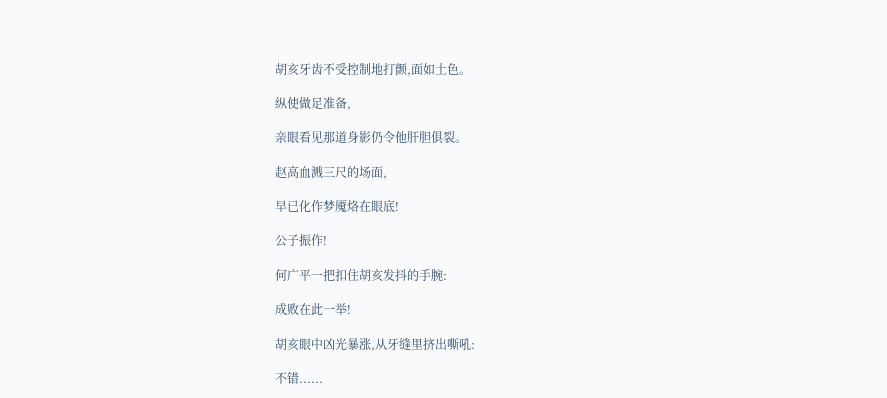胡亥牙齿不受控制地打颤,面如土色。

纵使做足准备,

亲眼看见那道身影仍令他肝胆俱裂。

赵高血溅三尺的场面,

早已化作梦魇烙在眼底!

公子振作!

何广平一把扣住胡亥发抖的手腕:

成败在此一举!

胡亥眼中凶光暴涨,从牙缝里挤出嘶吼:

不错......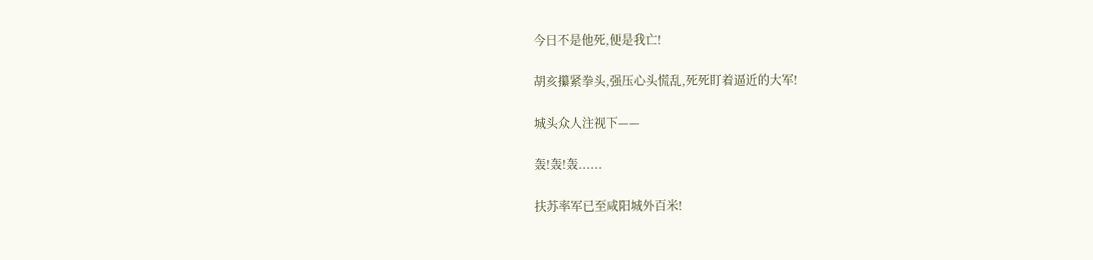今日不是他死,便是我亡!

胡亥攥紧拳头,强压心头慌乱,死死盯着逼近的大军!

城头众人注视下——

轰!轰!轰......

扶苏率军已至咸阳城外百米!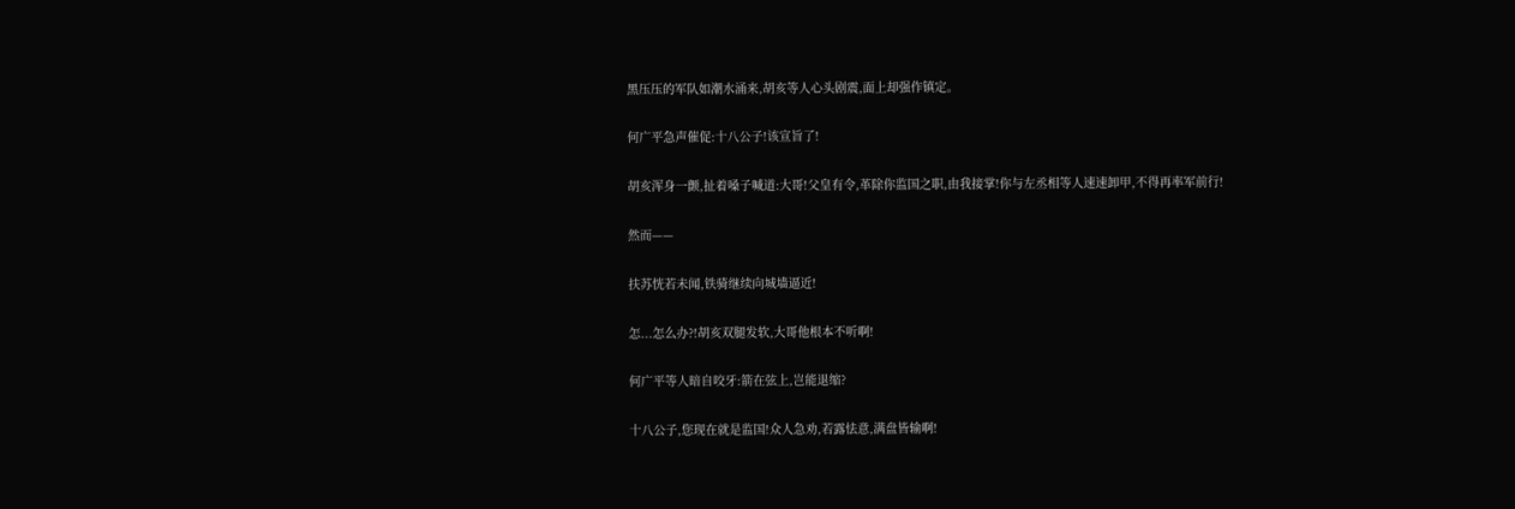黑压压的军队如潮水涌来,胡亥等人心头剧震,面上却强作镇定。

何广平急声催促:十八公子!该宣旨了!

胡亥浑身一颤,扯着嗓子喊道:大哥!父皇有令,革除你监国之职,由我接掌!你与左丞相等人速速卸甲,不得再率军前行!

然而——

扶苏恍若未闻,铁骑继续向城墙逼近!

怎...怎么办?!胡亥双腿发软,大哥他根本不听啊!

何广平等人暗自咬牙:箭在弦上,岂能退缩?

十八公子,您现在就是监国!众人急劝,若露怯意,满盘皆输啊!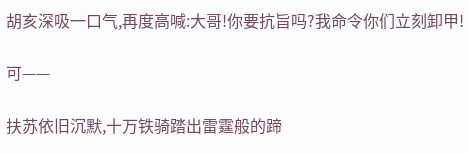胡亥深吸一口气,再度高喊:大哥!你要抗旨吗?我命令你们立刻卸甲!

可——

扶苏依旧沉默,十万铁骑踏出雷霆般的蹄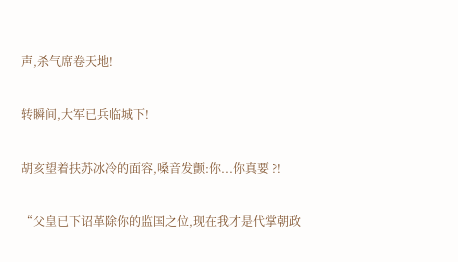声,杀气席卷天地!

转瞬间,大军已兵临城下!

胡亥望着扶苏冰冷的面容,嗓音发颤:你...你真要 ?!

“父皇已下诏革除你的监国之位,现在我才是代掌朝政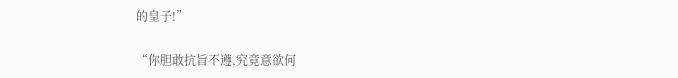的皇子!”

“你胆敢抗旨不遵,究竟意欲何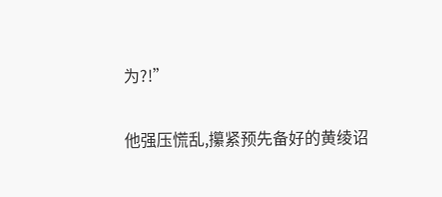为?!”

他强压慌乱,攥紧预先备好的黄绫诏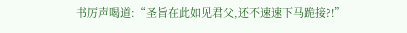书厉声喝道:“圣旨在此如见君父,还不速速下马跪接?!”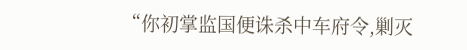“你初掌监国便诛杀中车府令,剿灭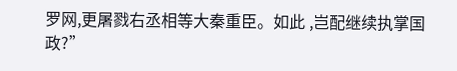罗网,更屠戮右丞相等大秦重臣。如此 ,岂配继续执掌国政?”